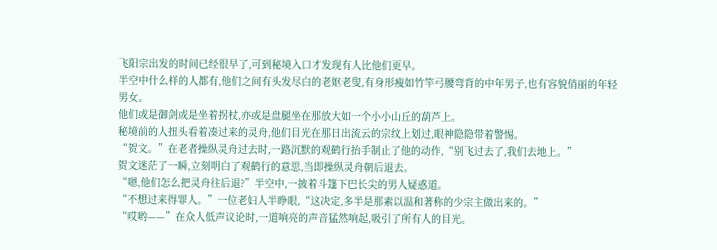飞阳宗出发的时间已经很早了,可到秘境入口才发现有人比他们更早。
半空中什么样的人都有,他们之间有头发尽白的老妪老叟,有身形瘦如竹竿弓腰弯背的中年男子,也有容貌俏丽的年轻男女。
他们或是御剑或是坐着拐杖,亦或是盘腿坐在那放大如一个小小山丘的葫芦上。
秘境前的人扭头看着凑过来的灵舟,他们目光在那日出流云的宗纹上划过,眼神隐隐带着警惕。
“贺文。”在老者操纵灵舟过去时,一路沉默的观鹤行抬手制止了他的动作,“别飞过去了,我们去地上。”
贺文迷茫了一瞬,立刻明白了观鹤行的意思,当即操纵灵舟朝后退去。
“嗯,他们怎么把灵舟往后退?”半空中,一披着斗篷下巴长尖的男人疑惑道。
“不想过来得罪人。”一位老妇人半睁眼,“这决定,多半是那素以温和著称的少宗主做出来的。”
“哎哟——”在众人低声议论时,一道响亮的声音猛然响起,吸引了所有人的目光。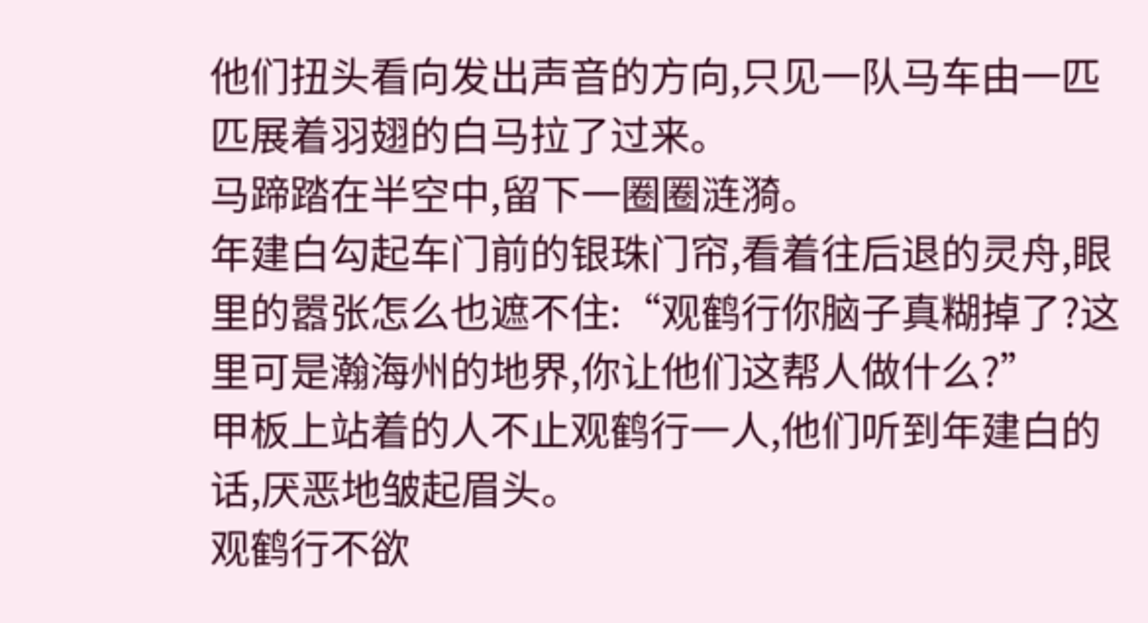他们扭头看向发出声音的方向,只见一队马车由一匹匹展着羽翅的白马拉了过来。
马蹄踏在半空中,留下一圈圈涟漪。
年建白勾起车门前的银珠门帘,看着往后退的灵舟,眼里的嚣张怎么也遮不住:“观鹤行你脑子真糊掉了?这里可是瀚海州的地界,你让他们这帮人做什么?”
甲板上站着的人不止观鹤行一人,他们听到年建白的话,厌恶地皱起眉头。
观鹤行不欲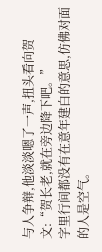与人争辩,他淡淡嗯了一声,扭头看向贺文:“贺长老,就在旁边降下吧。”
字里行间都没有在意年建白的意思,仿佛对面的人是空气。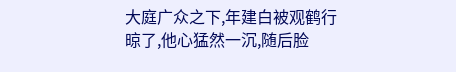大庭广众之下,年建白被观鹤行晾了,他心猛然一沉,随后脸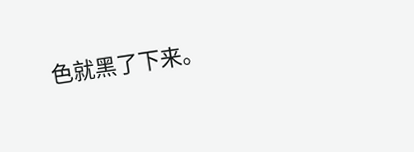色就黑了下来。